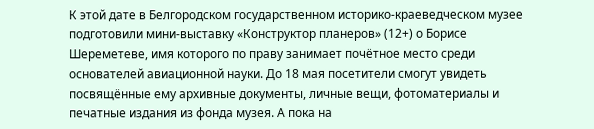К этой дате в Белгородском государственном историко-краеведческом музее подготовили мини-выставку «Конструктор планеров» (12+) о Борисе Шереметеве, имя которого по праву занимает почётное место среди основателей авиационной науки. До 18 мая посетители смогут увидеть посвящённые ему архивные документы, личные вещи, фотоматериалы и печатные издания из фонда музея. А пока на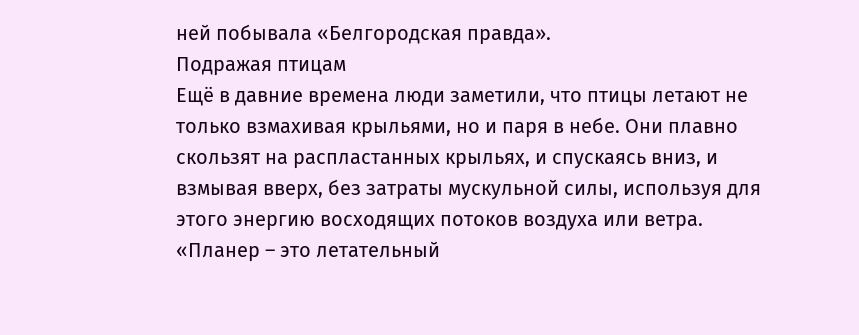ней побывала «Белгородская правда».
Подражая птицам
Ещё в давние времена люди заметили, что птицы летают не только взмахивая крыльями, но и паря в небе. Они плавно скользят на распластанных крыльях, и спускаясь вниз, и взмывая вверх, без затраты мускульной силы, используя для этого энергию восходящих потоков воздуха или ветра.
«Планер – это летательный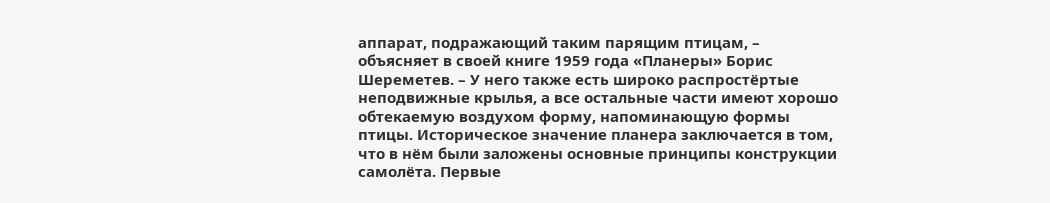аппарат, подражающий таким парящим птицам, – объясняет в своей книге 1959 года «Планеры» Борис Шереметев. – У него также есть широко распростёртые неподвижные крылья, а все остальные части имеют хорошо обтекаемую воздухом форму, напоминающую формы птицы. Историческое значение планера заключается в том, что в нём были заложены основные принципы конструкции самолёта. Первые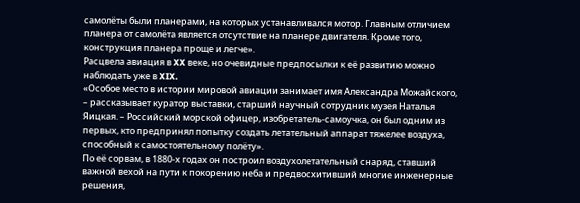самолёты были планерами, на которых устанавливался мотор. Главным отличием планера от самолёта является отсутствие на планере двигателя. Кроме того, конструкция планера проще и легче».
Расцвела авиация в XX веке, но очевидные предпосылки к её развитию можно наблюдать уже в XIX.
«Особое место в истории мировой авиации занимает имя Александра Можайского, – рассказывает куратор выставки, старший научный сотрудник музея Наталья Яицкая. – Российский морской офицер, изобретатель-самоучка, он был одним из первых, кто предпринял попытку создать летательный аппарат тяжелее воздуха, способный к самостоятельному полёту».
По её сорвам, в 1880-х годах он построил воздухолетательный снаряд, ставший важной вехой на пути к покорению неба и предвосхитивший многие инженерные решения,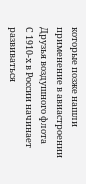которые позже нашли применение в авиастроении
Друзья воздушного флота
С 1910-х в России начинает развиваться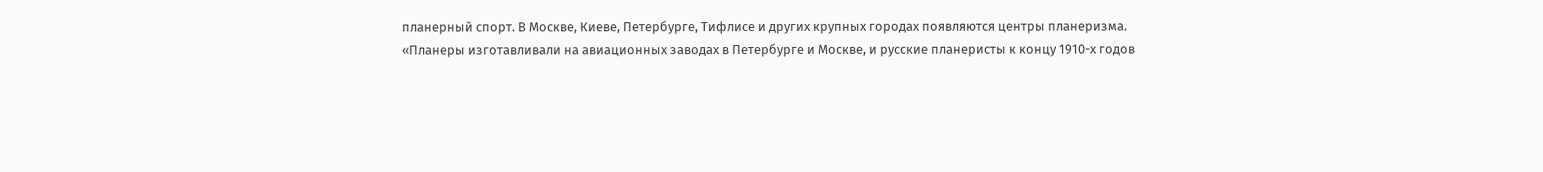планерный спорт. В Москве, Киеве, Петербурге, Тифлисе и других крупных городах появляются центры планеризма.
«Планеры изготавливали на авиационных заводах в Петербурге и Москве, и русские планеристы к концу 1910-х годов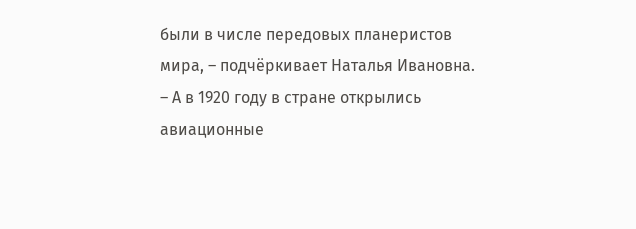были в числе передовых планеристов мира, – подчёркивает Наталья Ивановна. – А в 1920 году в стране открылись авиационные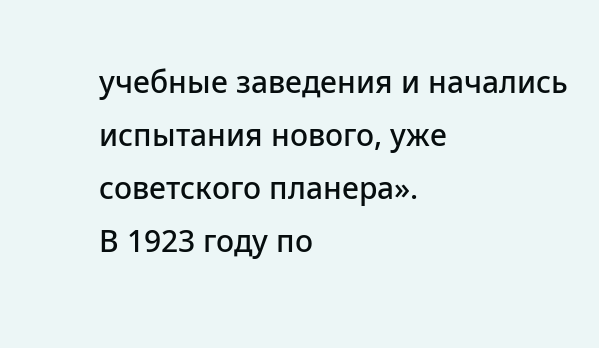учебные заведения и начались испытания нового, уже советского планера».
В 1923 году по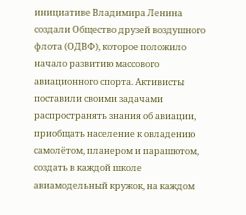инициативе Владимира Ленина создали Общество друзей воздушного флота (ОДВФ), которое положило начало развитию массового авиационного спорта. Активисты поставили своими задачами распространять знания об авиации, приобщать население к овладению самолётом, планером и парашютом, создать в каждой школе авиамодельный кружок, на каждом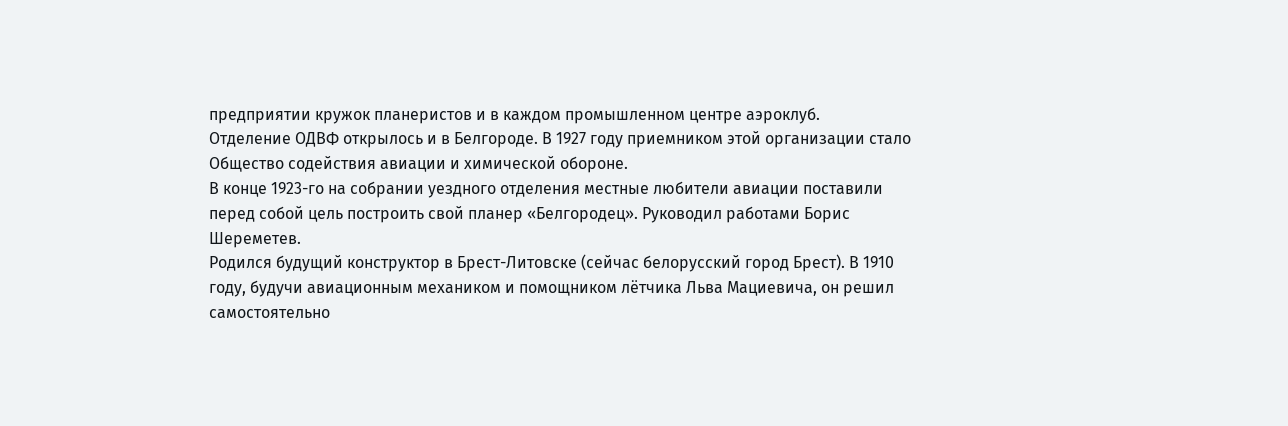предприятии кружок планеристов и в каждом промышленном центре аэроклуб.
Отделение ОДВФ открылось и в Белгороде. В 1927 году приемником этой организации стало Общество содействия авиации и химической обороне.
В конце 1923-го на собрании уездного отделения местные любители авиации поставили перед собой цель построить свой планер «Белгородец». Руководил работами Борис Шереметев.
Родился будущий конструктор в Брест-Литовске (сейчас белорусский город Брест). В 1910 году, будучи авиационным механиком и помощником лётчика Льва Мациевича, он решил самостоятельно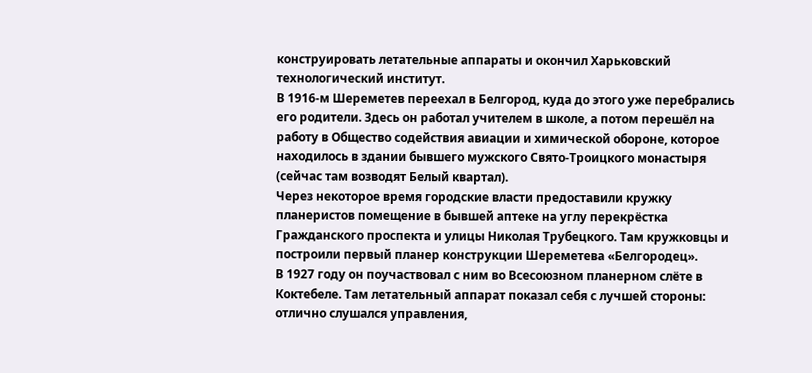конструировать летательные аппараты и окончил Харьковский технологический институт.
В 1916-м Шереметев переехал в Белгород, куда до этого уже перебрались его родители. Здесь он работал учителем в школе, а потом перешёл на работу в Общество содействия авиации и химической обороне, которое находилось в здании бывшего мужского Свято-Троицкого монастыря (сейчас там возводят Белый квартал).
Через некоторое время городские власти предоставили кружку планеристов помещение в бывшей аптеке на углу перекрёстка Гражданского проспекта и улицы Николая Трубецкого. Там кружковцы и построили первый планер конструкции Шереметева «Белгородец».
В 1927 году он поучаствовал с ним во Всесоюзном планерном слёте в Коктебеле. Там летательный аппарат показал себя с лучшей стороны: отлично слушался управления,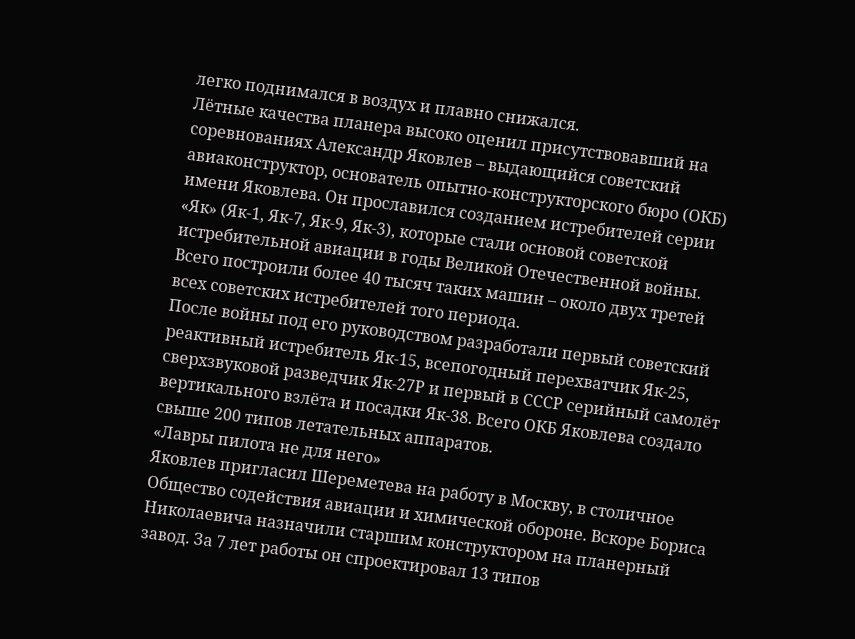легко поднимался в воздух и плавно снижался.
Лётные качества планера высоко оценил присутствовавший на соревнованиях Александр Яковлев – выдающийся советский авиаконструктор, основатель опытно-конструкторского бюро (ОКБ) имени Яковлева. Он прославился созданием истребителей серии «Як» (Як-1, Як-7, Як-9, Як-3), которые стали основой советской истребительной авиации в годы Великой Отечественной войны.
Всего построили более 40 тысяч таких машин – около двух третей всех советских истребителей того периода.
После войны под его руководством разработали первый советский реактивный истребитель Як-15, всепогодный перехватчик Як-25, сверхзвуковой разведчик Як-27Р и первый в СССР серийный самолёт вертикального взлёта и посадки Як-38. Всего ОКБ Яковлева создало свыше 200 типов летательных аппаратов.
«Лавры пилота не для него»
Яковлев пригласил Шереметева на работу в Москву, в столичное Общество содействия авиации и химической обороне. Вскоре Бориса Николаевича назначили старшим конструктором на планерный завод. За 7 лет работы он спроектировал 13 типов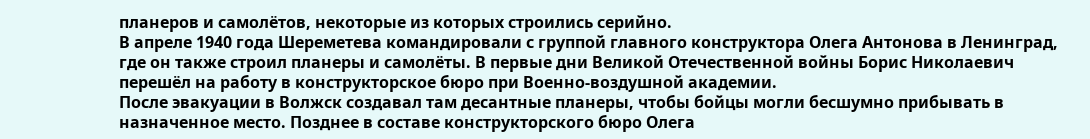планеров и самолётов, некоторые из которых строились серийно.
В апреле 1940 года Шереметева командировали с группой главного конструктора Олега Антонова в Ленинград, где он также строил планеры и самолёты. В первые дни Великой Отечественной войны Борис Николаевич перешёл на работу в конструкторское бюро при Военно-воздушной академии.
После эвакуации в Волжск создавал там десантные планеры, чтобы бойцы могли бесшумно прибывать в назначенное место. Позднее в составе конструкторского бюро Олега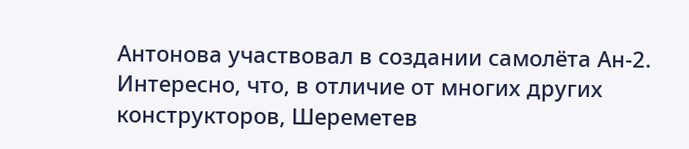Антонова участвовал в создании самолёта Ан-2.
Интересно, что, в отличие от многих других конструкторов, Шереметев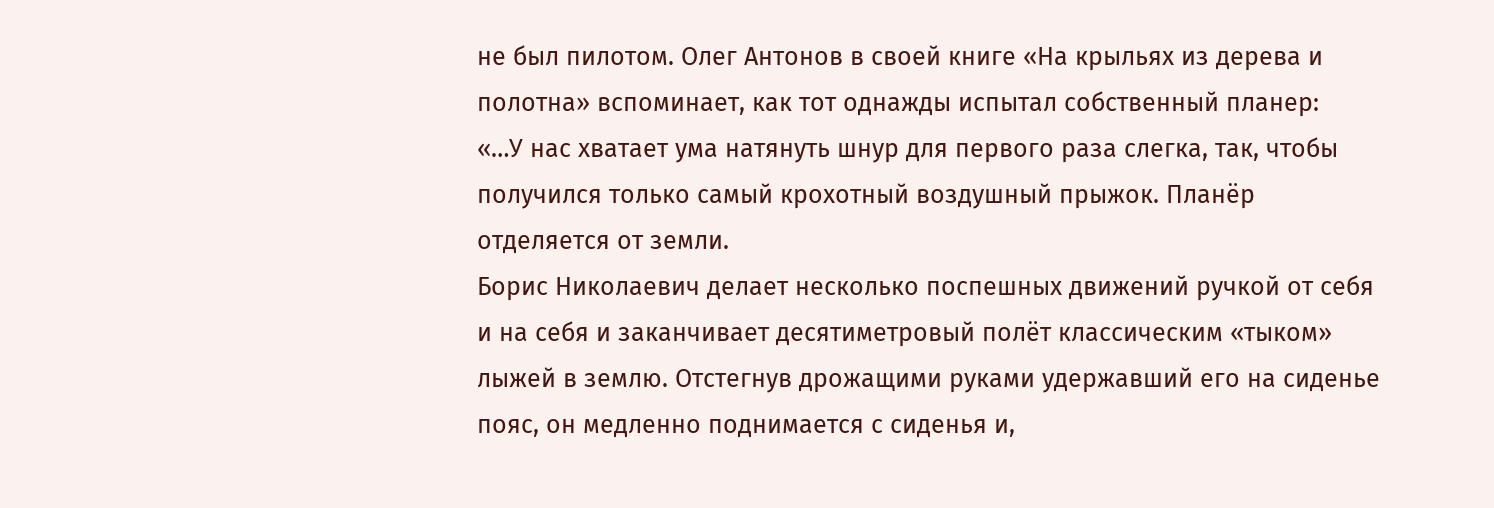не был пилотом. Олег Антонов в своей книге «На крыльях из дерева и полотна» вспоминает, как тот однажды испытал собственный планер:
«…У нас хватает ума натянуть шнур для первого раза слегка, так, чтобы получился только самый крохотный воздушный прыжок. Планёр отделяется от земли.
Борис Николаевич делает несколько поспешных движений ручкой от себя и на себя и заканчивает десятиметровый полёт классическим «тыком» лыжей в землю. Отстегнув дрожащими руками удержавший его на сиденье пояс, он медленно поднимается с сиденья и,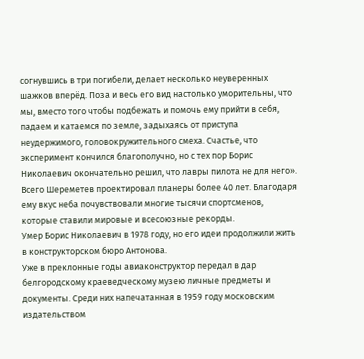согнувшись в три погибели, делает несколько неуверенных шажков вперёд. Поза и весь его вид настолько уморительны, что мы, вместо того чтобы подбежать и помочь ему прийти в себя, падаем и катаемся по земле, задыхаясь от приступа неудержимого, головокружительного смеха. Счастье, что эксперимент кончился благополучно, но с тех пор Борис Николаевич окончательно решил, что лавры пилота не для него».
Всего Шереметев проектировал планеры более 40 лет. Благодаря ему вкус неба почувствовали многие тысячи спортсменов, которые ставили мировые и всесоюзные рекорды.
Умер Борис Николаевич в 1978 году, но его идеи продолжили жить в конструкторском бюро Антонова.
Уже в преклонные годы авиаконструктор передал в дар белгородскому краеведческому музею личные предметы и документы. Среди них напечатанная в 1959 году московским издательством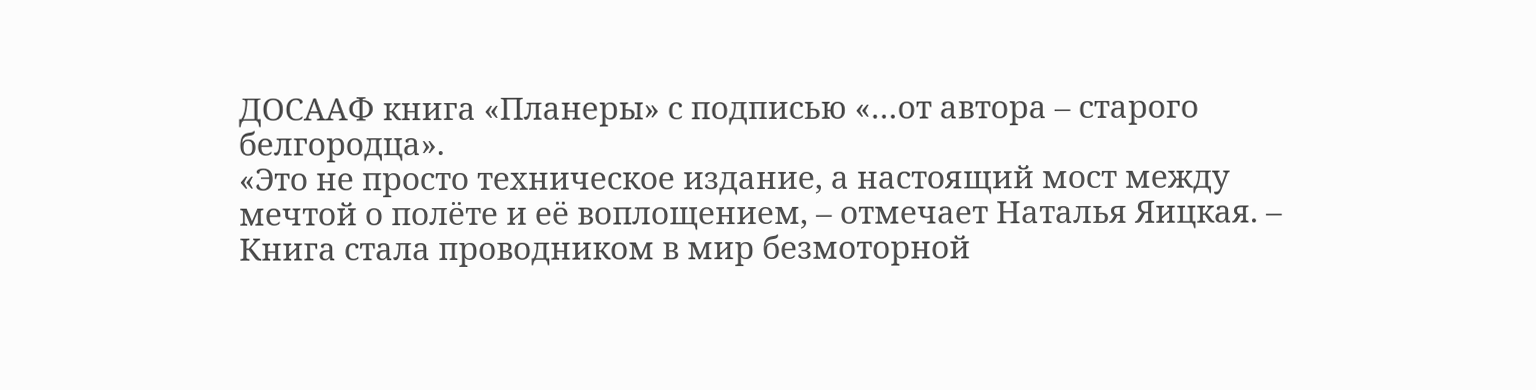ДОСААФ книга «Планеры» с подписью «…от автора – старого белгородца».
«Это не просто техническое издание, а настоящий мост между мечтой о полёте и её воплощением, – отмечает Наталья Яицкая. – Книга стала проводником в мир безмоторной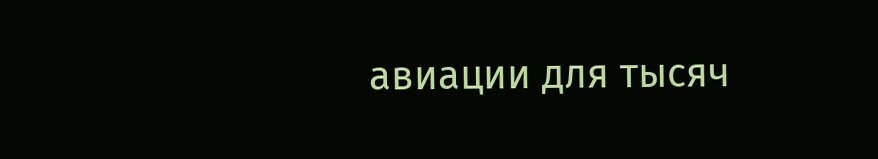авиации для тысяч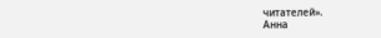читателей».
Анна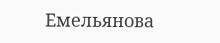Емельянова